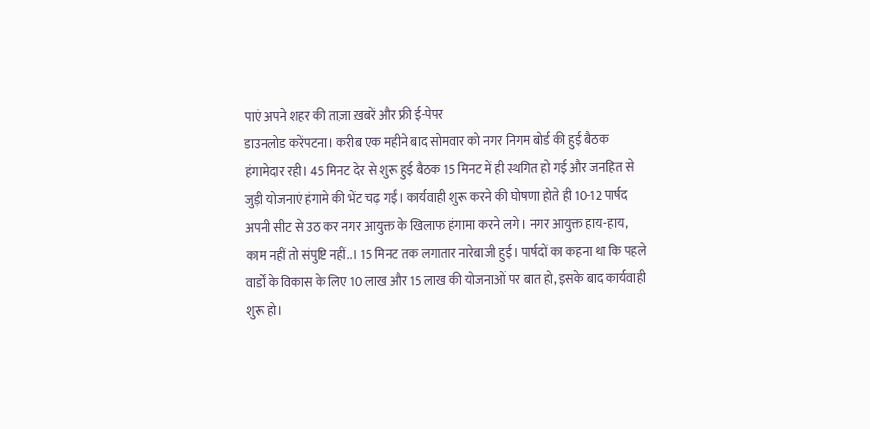पाएं अपने शहर की ताज़ा ख़बरें और फ्री ई-पेपर
डाउनलोड करेंपटना। करीब एक महीने बाद सोमवार को नगर निगम बोर्ड की हुई बैठक हंगामेदार रही। 45 मिनट देर से शुरू हुई बैठक 15 मिनट में ही स्थगित हो गई और जनहित से जुड़ी योजनाएं हंगामे की भेंट चढ़ गईं। कार्यवाही शुरू करने की घोषणा होते ही 10-12 पार्षद अपनी सीट से उठ कर नगर आयुक्त के खिलाफ हंगामा करने लगे। नगर आयुक्त हाय-हाय, काम नहीं तो संपुष्टि नहीं..। 15 मिनट तक लगातार नारेबाजी हुई। पार्षदों का कहना था कि पहले वार्डों के विकास के लिए 10 लाख और 15 लाख की योजनाओं पर बात हो, इसके बाद कार्यवाही शुरू हो।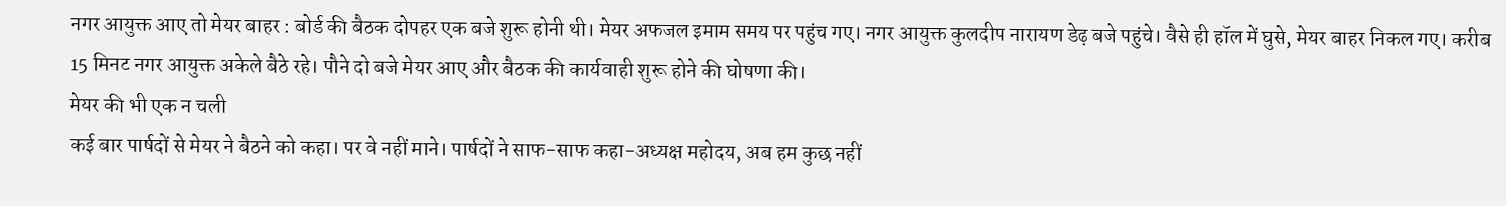नगर आयुक्त आए तो मेयर बाहर : बोर्ड की बैठक दोपहर एक बजे शुरू होनी थी। मेयर अफजल इमाम समय पर पहुंच गए। नगर आयुक्त कुलदीप नारायण डेढ़ बजे पहुंचे। वैसे ही हॉल में घुसे, मेयर बाहर निकल गए। करीब 15 मिनट नगर आयुक्त अकेले बैठे रहे। पौने दो बजे मेयर आए और बैठक की कार्यवाही शुरू होने की घोषणा की।
मेयर की भी एक न चली
कई बार पार्षदों से मेयर ने बैठने को कहा। पर वे नहीं माने। पार्षदों ने साफ-साफ कहा-अध्यक्ष महोदय, अब हम कुछ नहीं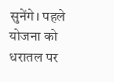सुनेंगे। पहले योजना को धरातल पर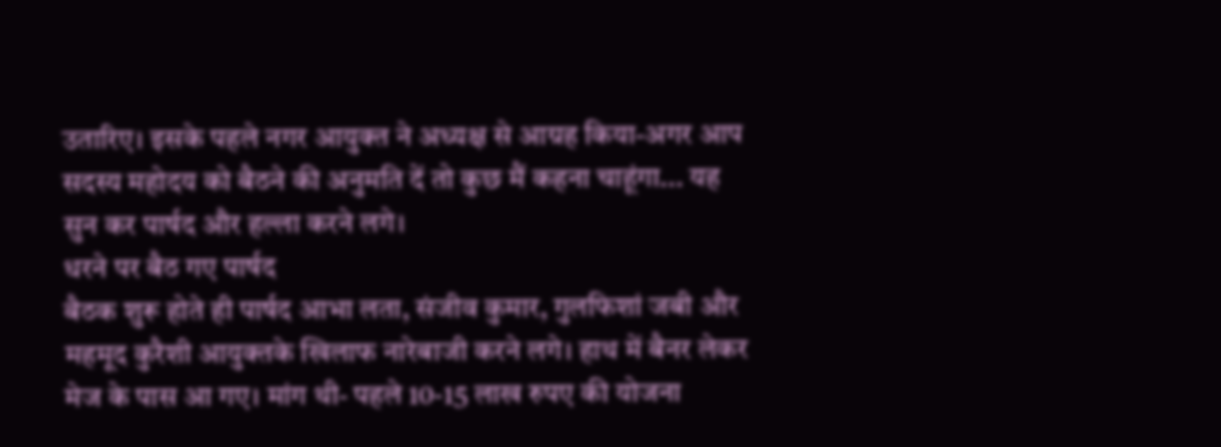उतारिए। इसके पहले नगर आयुक्त ने अध्यक्ष से आग्रह किया-अगर आप सदस्य महोदय को बैठने की अनुमति दें तो कुछ मैं कहना चाहूंगा... यह सुन कर पार्षद और हल्ला करने लगे।
धरने पर बैठ गए पार्षद
बैठक शुरू होते ही पार्षद आभा लता, संजीव कुमार, गुलफिशां जबी और महमूद कुरैशी आयुक्तके खिलाफ नारेबाजी करने लगे। हाथ में बैनर लेकर मेज के पास आ गए। मांग थी- पहले 10-15 लाख रुपए की योजना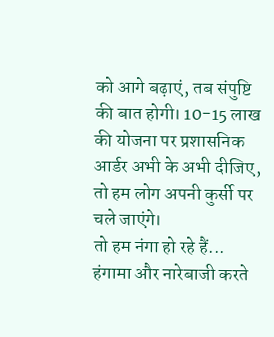को आगे बढ़ाएं, तब संपुष्टि की बात होगी। 10-15 लाख की योजना पर प्रशासनिक आर्डर अभी के अभी दीजिए, तो हम लोग अपनी कुर्सी पर चले जाएंगे।
तो हम नंगा हो रहे हैं...
हंगामा और नारेबाजी करते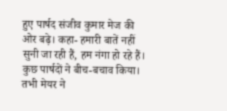हुए पार्षद संजीव कुमार मेज की ओर बढ़े। कहा- हमारी बातें नहीं सुनी जा रही हैं, हम नंगा हो रहे हैं। कुछ पार्षदों ने बीच-बचाव किया। तभी मेयर ने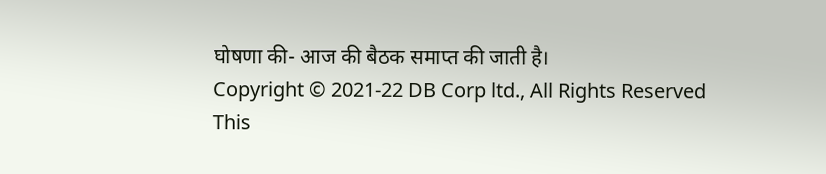घोषणा की- आज की बैठक समाप्त की जाती है।
Copyright © 2021-22 DB Corp ltd., All Rights Reserved
This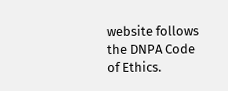website follows the DNPA Code of Ethics.